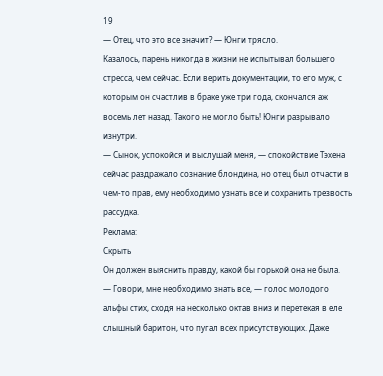19
— Отец, что это все значит? — Юнги трясло.
Казалось, парень никогда в жизни не испытывал большего стресса, чем сейчас. Если верить документации, то его муж, с которым он счастлив в браке уже три года, скончался аж восемь лет назад. Такого не могло быть! Юнги разрывало изнутри.
— Сынок, успокойся и выслушай меня, — спокойствие Тэхена сейчас раздражало сознание блондина, но отец был отчасти в чем-то прав, ему необходимо узнать все и сохранить трезвость рассудка.
Реклама:
Скрыть
Он должен выяснить правду, какой бы горькой она не была.
— Говори, мне необходимо знать все, — голос молодого альфы стих, сходя на несколько октав вниз и перетекая в еле слышный баритон, что пугал всех присутствующих. Даже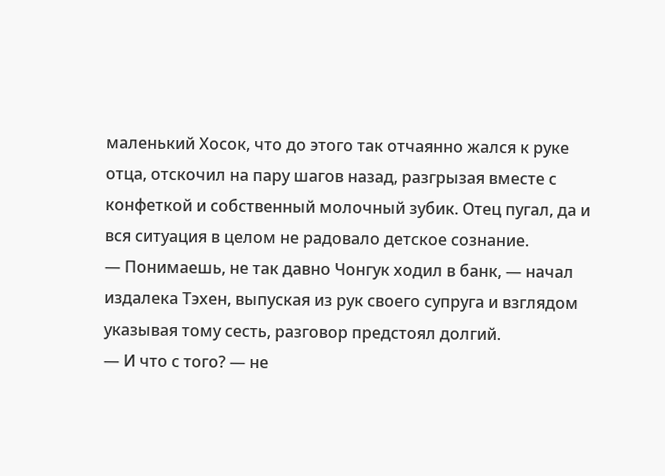маленький Хосок, что до этого так отчаянно жался к руке отца, отскочил на пару шагов назад, разгрызая вместе с конфеткой и собственный молочный зубик. Отец пугал, да и вся ситуация в целом не радовало детское сознание.
— Понимаешь, не так давно Чонгук ходил в банк, — начал издалека Тэхен, выпуская из рук своего супруга и взглядом указывая тому сесть, разговор предстоял долгий.
— И что с того? — не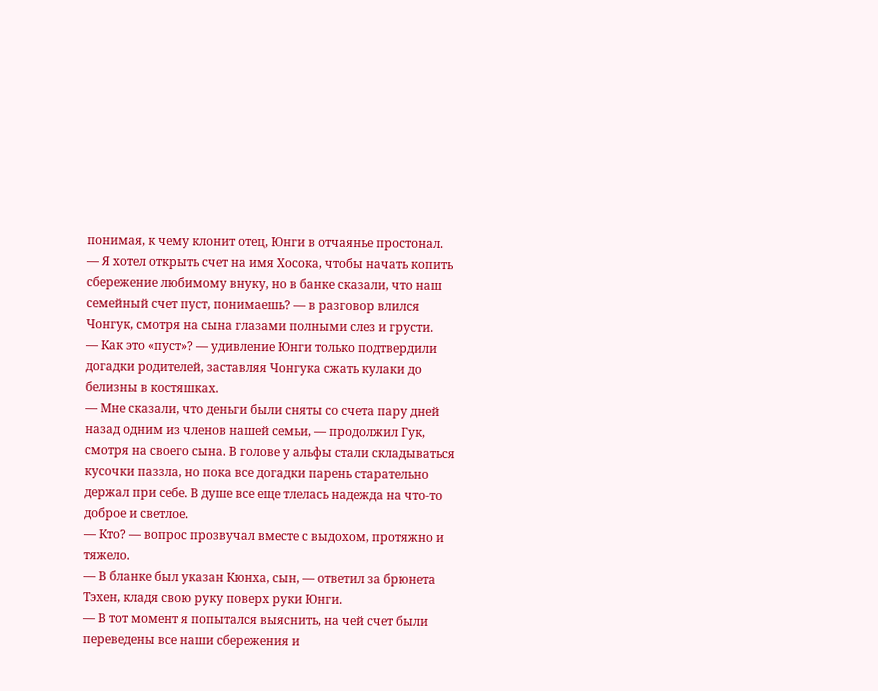понимая, к чему клонит отец, Юнги в отчаянье простонал.
— Я хотел открыть счет на имя Хосока, чтобы начать копить сбережение любимому внуку, но в банке сказали, что наш семейный счет пуст, понимаешь? — в разговор влился Чонгук, смотря на сына глазами полными слез и грусти.
— Как это «пуст»? — удивление Юнги только подтвердили догадки родителей, заставляя Чонгука сжать кулаки до белизны в костяшках.
— Мне сказали, что деньги были сняты со счета пару дней назад одним из членов нашей семьи, — продолжил Гук, смотря на своего сына. В голове у альфы стали складываться кусочки паззла, но пока все догадки парень старательно держал при себе. В душе все еще тлелась надежда на что-то доброе и светлое.
— Кто? — вопрос прозвучал вместе с выдохом, протяжно и тяжело.
— В бланке был указан Кюнха, сын, — ответил за брюнета Тэхен, кладя свою руку поверх руки Юнги.
— В тот момент я попытался выяснить, на чей счет были переведены все наши сбережения и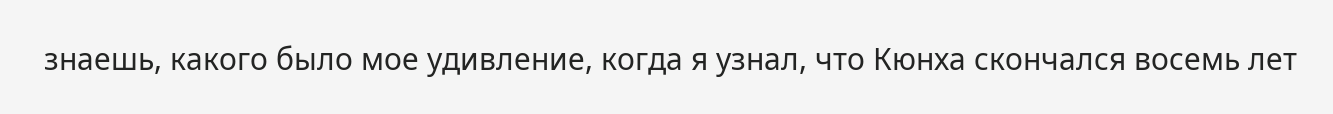знаешь, какого было мое удивление, когда я узнал, что Кюнха скончался восемь лет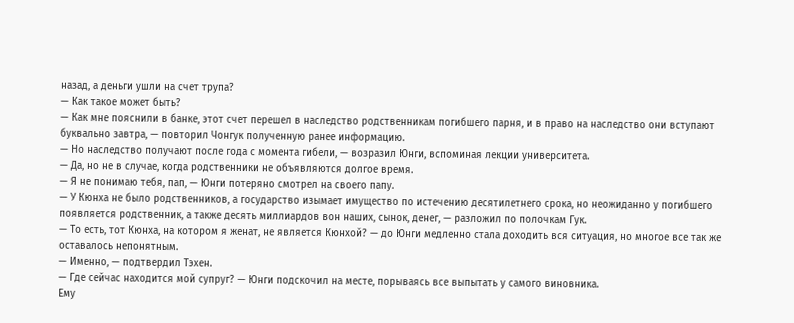назад, а деньги ушли на счет трупа?
— Как такое может быть?
— Как мне пояснили в банке, этот счет перешел в наследство родственникам погибшего парня, и в право на наследство они вступают буквально завтра, — повторил Чонгук полученную ранее информацию.
— Но наследство получают после года с момента гибели, — возразил Юнги, вспоминая лекции университета.
— Да, но не в случае, когда родственники не объявляются долгое время.
— Я не понимаю тебя, пап, — Юнги потеряно смотрел на своего папу.
— У Кюнха не было родственников, а государство изымает имущество по истечению десятилетнего срока, но неожиданно у погибшего появляется родственник, а также десять миллиардов вон наших, сынок, денег, — разложил по полочкам Гук.
— То есть, тот Кюнха, на котором я женат, не является Кюнхой? — до Юнги медленно стала доходить вся ситуация, но многое все так же оставалось непонятным.
— Именно, — подтвердил Тэхен.
— Где сейчас находится мой супруг? — Юнги подскочил на месте, порываясь все выпытать у самого виновника.
Ему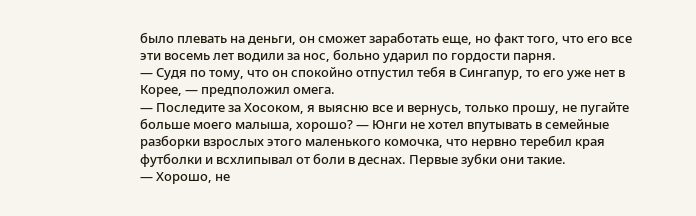было плевать на деньги, он сможет заработать еще, но факт того, что его все эти восемь лет водили за нос, больно ударил по гордости парня.
— Судя по тому, что он спокойно отпустил тебя в Сингапур, то его уже нет в Корее, — предположил омега.
— Последите за Хосоком, я выясню все и вернусь, только прошу, не пугайте больше моего малыша, хорошо? — Юнги не хотел впутывать в семейные разборки взрослых этого маленького комочка, что нервно теребил края футболки и всхлипывал от боли в деснах. Первые зубки они такие.
— Хорошо, не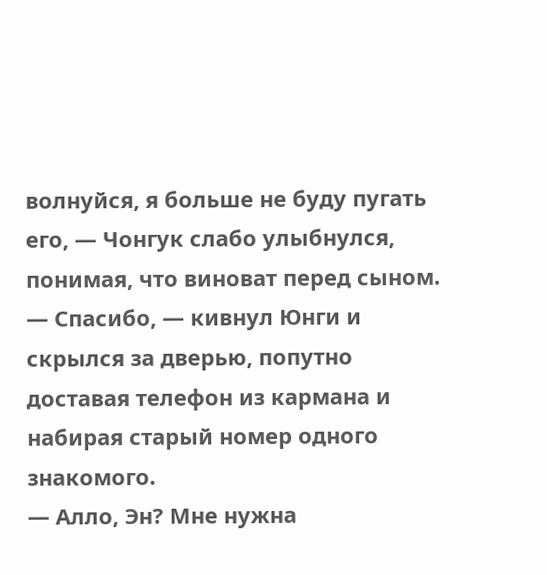волнуйся, я больше не буду пугать его, — Чонгук слабо улыбнулся, понимая, что виноват перед сыном.
— Спасибо, — кивнул Юнги и скрылся за дверью, попутно доставая телефон из кармана и набирая старый номер одного знакомого.
— Алло, Эн? Мне нужна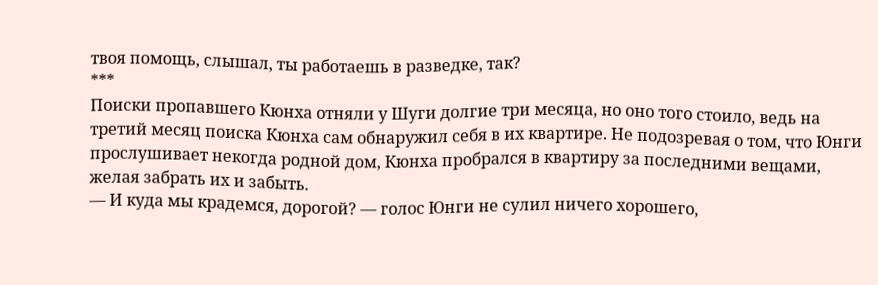твоя помощь, слышал, ты работаешь в разведке, так?
***
Поиски пропавшего Кюнха отняли у Шуги долгие три месяца, но оно того стоило, ведь на третий месяц поиска Кюнха сам обнаружил себя в их квартире. Не подозревая о том, что Юнги прослушивает некогда родной дом, Кюнха пробрался в квартиру за последними вещами, желая забрать их и забыть.
— И куда мы крадемся, дорогой? — голос Юнги не сулил ничего хорошего,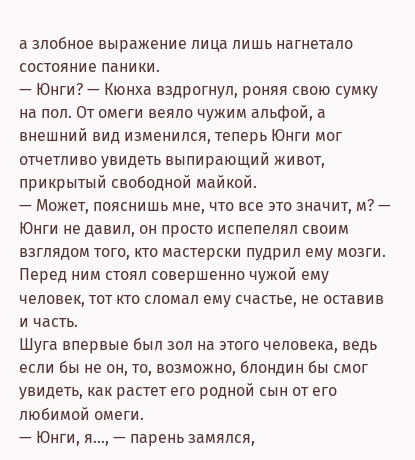а злобное выражение лица лишь нагнетало состояние паники.
— Юнги? — Кюнха вздрогнул, роняя свою сумку на пол. От омеги веяло чужим альфой, а внешний вид изменился, теперь Юнги мог отчетливо увидеть выпирающий живот, прикрытый свободной майкой.
— Может, пояснишь мне, что все это значит, м? — Юнги не давил, он просто испепелял своим взглядом того, кто мастерски пудрил ему мозги. Перед ним стоял совершенно чужой ему человек, тот кто сломал ему счастье, не оставив и часть.
Шуга впервые был зол на этого человека, ведь если бы не он, то, возможно, блондин бы смог увидеть, как растет его родной сын от его любимой омеги.
— Юнги, я…, — парень замялся,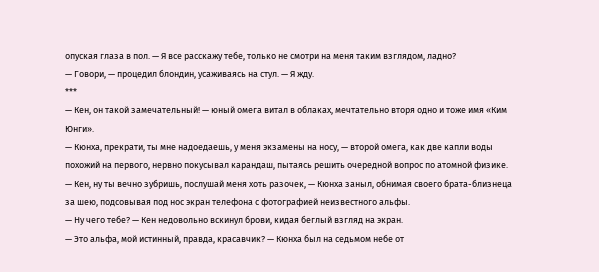опуская глаза в пол. — Я все расскажу тебе, только не смотри на меня таким взглядом, ладно?
— Говори, — процедил блондин, усаживаясь на стул. — Я жду.
***
— Кен, он такой замечательный! — юный омега витал в облаках, мечтательно вторя одно и тоже имя «Ким Юнги».
— Кюнха, прекрати, ты мне надоедаешь, у меня экзамены на носу, — второй омега, как две капли воды похожий на первого, нервно покусывал карандаш, пытаясь решить очередной вопрос по атомной физике.
— Кен, ну ты вечно зубришь, послушай меня хоть разочек, — Кюнха заныл, обнимая своего брата-близнеца за шею, подсовывая под нос экран телефона с фотографией неизвестного альфы.
— Ну чего тебе? — Кен недовольно вскинул брови, кидая беглый взгляд на экран.
— Это альфа, мой истинный, правда, красавчик? — Кюнха был на седьмом небе от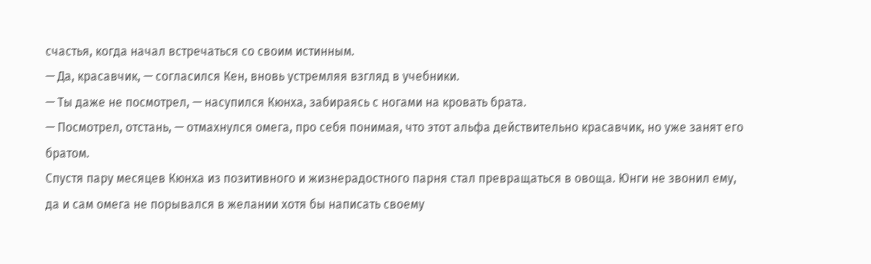счастья, когда начал встречаться со своим истинным.
— Да, красавчик, — согласился Кен, вновь устремляя взгляд в учебники.
— Ты даже не посмотрел, — насупился Кюнха, забираясь с ногами на кровать брата.
— Посмотрел, отстань, — отмахнулся омега, про себя понимая, что этот альфа действительно красавчик, но уже занят его братом.
Спустя пару месяцев Кюнха из позитивного и жизнерадостного парня стал превращаться в овоща. Юнги не звонил ему, да и сам омега не порывался в желании хотя бы написать своему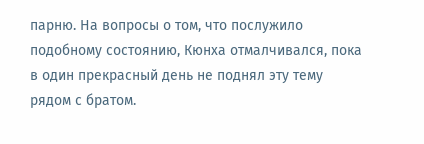парню. На вопросы о том, что послужило подобному состоянию, Кюнха отмалчивался, пока в один прекрасный день не поднял эту тему рядом с братом.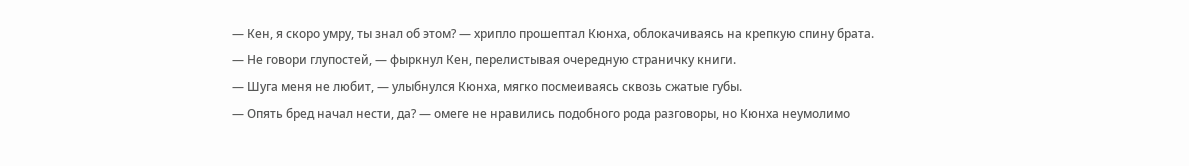— Кен, я скоро умру, ты знал об этом? — хрипло прошептал Кюнха, облокачиваясь на крепкую спину брата.
— Не говори глупостей, — фыркнул Кен, перелистывая очередную страничку книги.
— Шуга меня не любит, — улыбнулся Кюнха, мягко посмеиваясь сквозь сжатые губы.
— Опять бред начал нести, да? — омеге не нравились подобного рода разговоры, но Кюнха неумолимо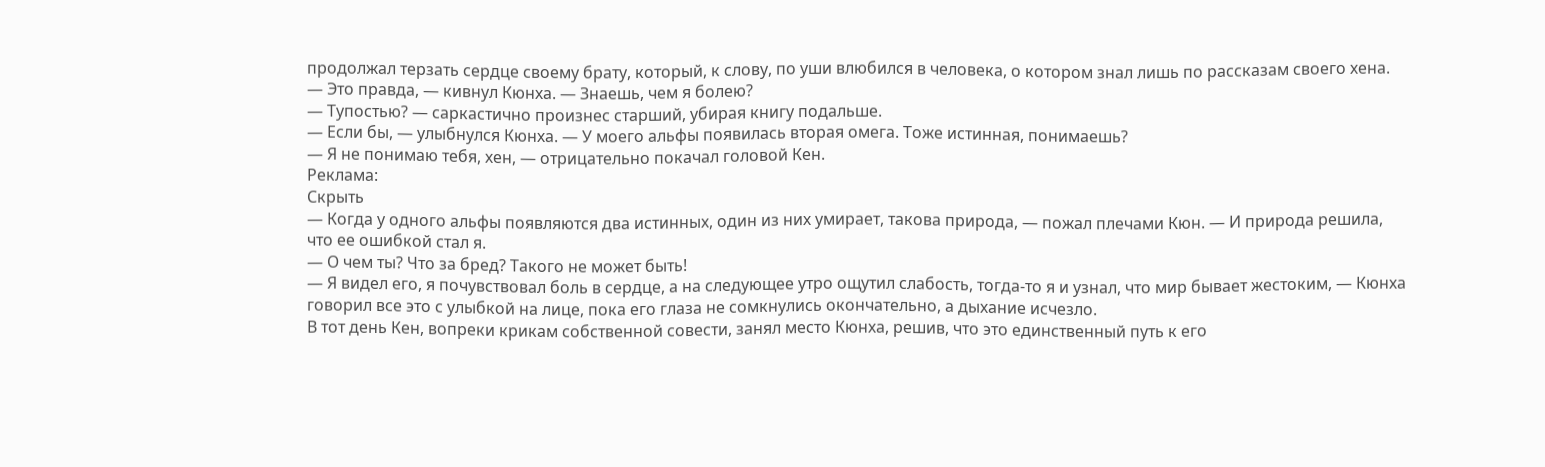продолжал терзать сердце своему брату, который, к слову, по уши влюбился в человека, о котором знал лишь по рассказам своего хена.
— Это правда, — кивнул Кюнха. — Знаешь, чем я болею?
— Тупостью? — саркастично произнес старший, убирая книгу подальше.
— Если бы, — улыбнулся Кюнха. — У моего альфы появилась вторая омега. Тоже истинная, понимаешь?
— Я не понимаю тебя, хен, — отрицательно покачал головой Кен.
Реклама:
Скрыть
— Когда у одного альфы появляются два истинных, один из них умирает, такова природа, — пожал плечами Кюн. — И природа решила, что ее ошибкой стал я.
— О чем ты? Что за бред? Такого не может быть!
— Я видел его, я почувствовал боль в сердце, а на следующее утро ощутил слабость, тогда-то я и узнал, что мир бывает жестоким, — Кюнха говорил все это с улыбкой на лице, пока его глаза не сомкнулись окончательно, а дыхание исчезло.
В тот день Кен, вопреки крикам собственной совести, занял место Кюнха, решив, что это единственный путь к его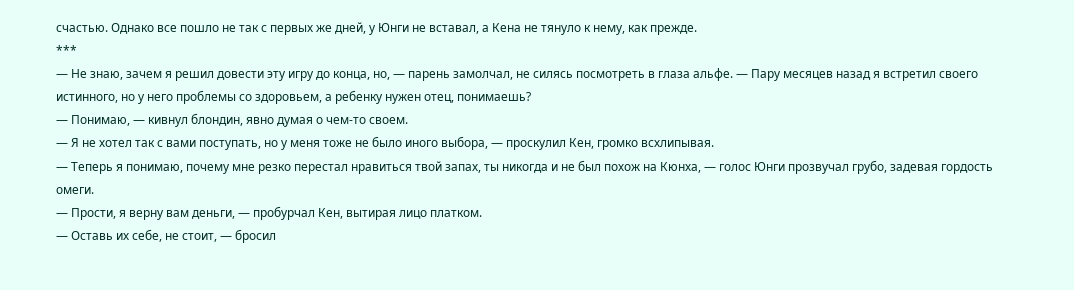счастью. Однако все пошло не так с первых же дней, у Юнги не вставал, а Кена не тянуло к нему, как прежде.
***
— Не знаю, зачем я решил довести эту игру до конца, но, — парень замолчал, не силясь посмотреть в глаза альфе. — Пару месяцев назад я встретил своего истинного, но у него проблемы со здоровьем, а ребенку нужен отец, понимаешь?
— Понимаю, — кивнул блондин, явно думая о чем-то своем.
— Я не хотел так с вами поступать, но у меня тоже не было иного выбора, — проскулил Кен, громко всхлипывая.
— Теперь я понимаю, почему мне резко перестал нравиться твой запах, ты никогда и не был похож на Кюнха, — голос Юнги прозвучал грубо, задевая гордость омеги.
— Прости, я верну вам деньги, — пробурчал Кен, вытирая лицо платком.
— Оставь их себе, не стоит, — бросил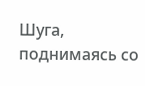Шуга, поднимаясь со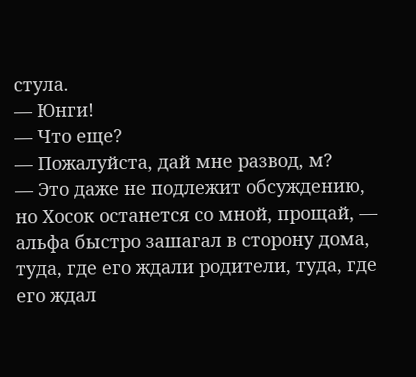стула.
— Юнги!
— Что еще?
— Пожалуйста, дай мне развод, м?
— Это даже не подлежит обсуждению, но Хосок останется со мной, прощай, — альфа быстро зашагал в сторону дома, туда, где его ждали родители, туда, где его ждал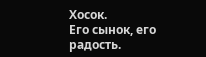Хосок.
Его сынок, его радость.